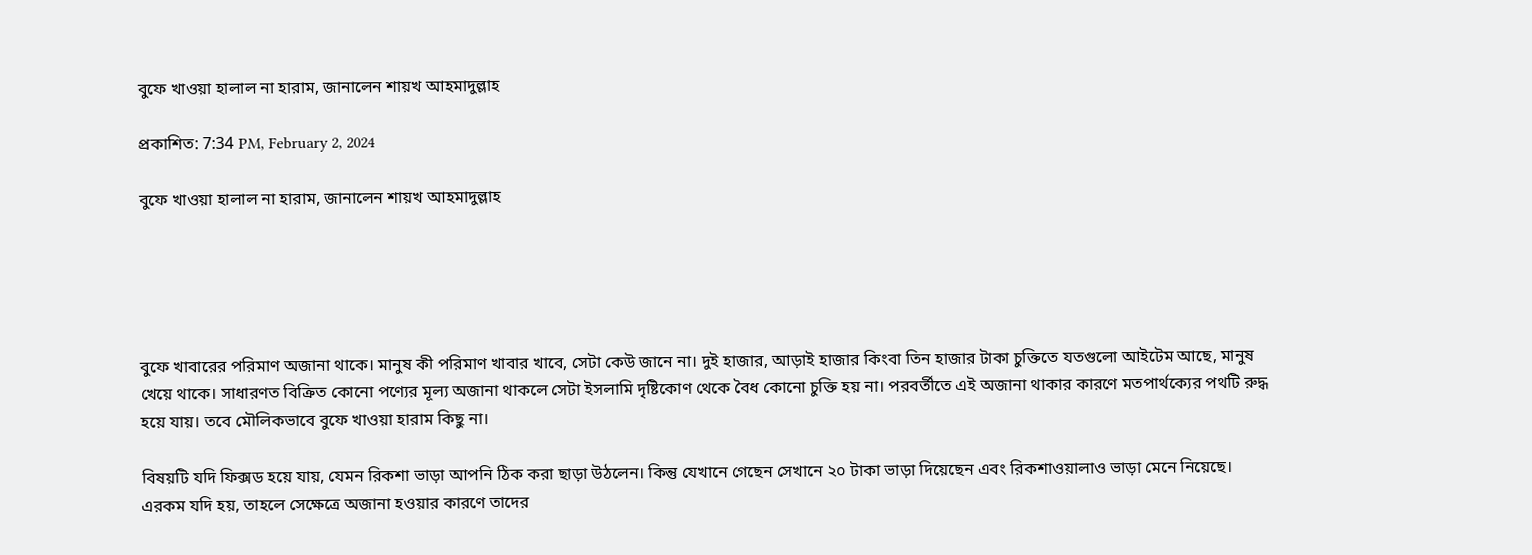বুফে খাওয়া হালাল না হারাম, জানালেন শায়খ আহমাদুল্লাহ

প্রকাশিত: 7:34 PM, February 2, 2024

বুফে খাওয়া হালাল না হারাম, জানালেন শায়খ আহমাদুল্লাহ





বুফে খাবারের পরিমাণ অজানা থাকে। মানুষ কী পরিমাণ খাবার খাবে, সেটা কেউ জানে না। দুই হাজার, আড়াই হাজার কিংবা তিন হাজার টাকা চুক্তিতে যতগুলো আইটেম আছে, মানুষ খেয়ে থাকে। সাধারণত বিক্রিত কোনো পণ্যের মূল্য অজানা থাকলে সেটা ইসলামি দৃষ্টিকোণ থেকে বৈধ কোনো চুক্তি হয় না। পরবর্তীতে এই অজানা থাকার কারণে মতপার্থক্যের পথটি রুদ্ধ হয়ে যায়। তবে মৌলিকভাবে বুফে খাওয়া হারাম কিছু না।

বিষয়টি যদি ফিক্সড হয়ে যায়, যেমন রিকশা ভাড়া আপনি ঠিক করা ছাড়া উঠলেন। কিন্তু যেখানে গেছেন সেখানে ২০ টাকা ভাড়া দিয়েছেন এবং রিকশাওয়ালাও ভাড়া মেনে নিয়েছে। এরকম যদি হয়, তাহলে সেক্ষেত্রে অজানা হওয়ার কারণে তাদের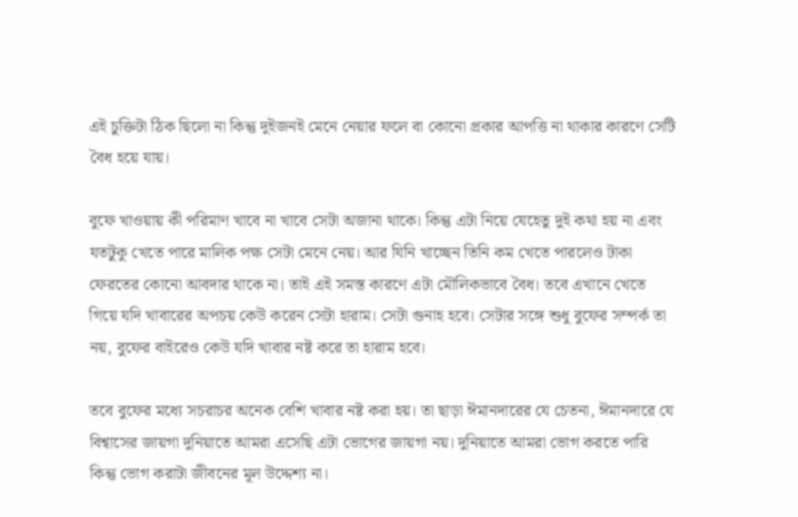এই চুক্তিটা ঠিক ছিলো না কিন্তু দুইজনই মেনে নেয়ার ফলে বা কোনো প্রকার আপত্তি না থাকার কারণে সেটি বৈধ হয়ে যায়।

বুফে খাওয়ায় কী পরিমাণ খাবে না খাবে সেটা অজানা থাকে। কিন্তু এটা নিয়ে যেহেতু দুই কথা হয় না এবং যতটুকু খেতে পারে মালিক পক্ষ সেটা মেনে নেয়। আর যিনি খাচ্ছেন তিনি কম খেতে পারলেও টাকা ফেরতের কোনো আবদার থাকে না। তাই এই সমস্ত কারণে এটা মৌলিকভাবে বৈধ। তবে এখানে খেতে গিয়ে যদি খাবারের অপচয় কেউ করেন সেটা হারাম। সেটা গুনাহ হবে। সেটার সঙ্গে শুধু বুফের সম্পর্ক তা নয়, বুফের বাইরেও কেউ যদি খাবার নষ্ট করে তা হারাম হবে।

তবে বুফের মধ্যে সচরাচর অনেক বেশি খাবার নষ্ট করা হয়। তা ছাড়া ঈমানদারের যে চেতনা, ঈমানদারে যে বিশ্বাসের জায়গা দুনিয়াতে আমরা এসেছি এটা ভোগের জায়গা নয়। দুনিয়াতে আমরা ভোগ করতে পারি কিন্তু ভোগ করাটা জীবনের মূল উদ্দেশ্য না।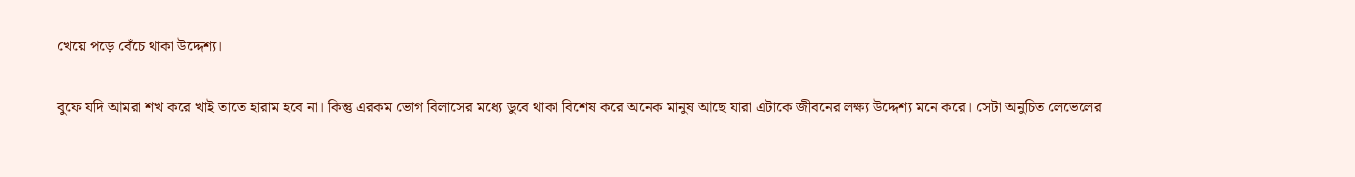খেয়ে পড়ে বেঁচে থাকা উদ্দেশ্য।

বুফে যদি আমরা শখ করে খাই তাতে হারাম হবে না। কিন্তু এরকম ভোগ বিলাসের মধ্যে ডুবে থাকা বিশেষ করে অনেক মানুষ আছে যারা এটাকে জীবনের লক্ষ্য উদ্দেশ্য মনে করে। সেটা অনুচিত লেভেলের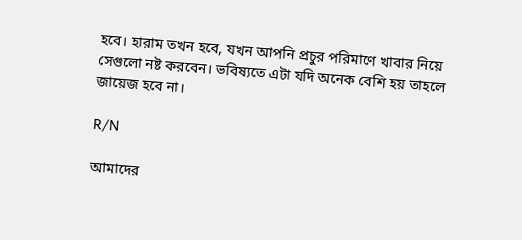হবে। হারাম তখন হবে, যখন আপনি প্রচুর পরিমাণে খাবার নিয়ে সেগুলো নষ্ট করবেন। ভবিষ্যতে এটা যদি অনেক বেশি হয় তাহলে জায়েজ হবে না।

R/N

আমাদের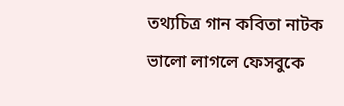তথ্যচিত্র গান কবিতা নাটক ভালো লাগলে ফেসবুকে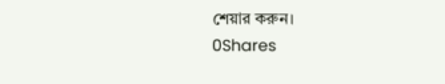শেয়ার করুন।
0Shares